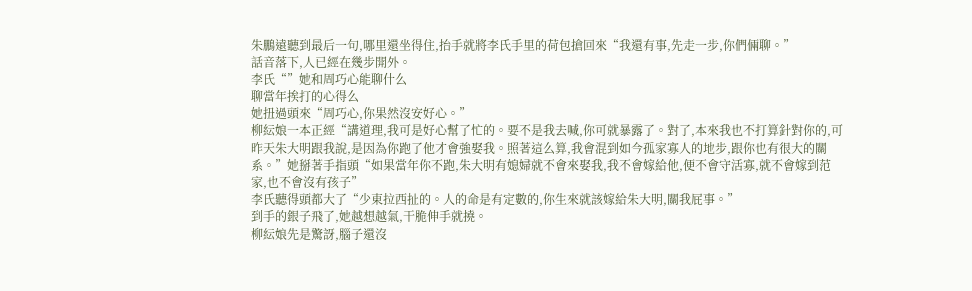朱鵬遠聽到最后一句,哪里還坐得住,抬手就將李氏手里的荷包搶回來“我還有事,先走一步,你們倆聊。”
話音落下,人已經在幾步開外。
李氏“”她和周巧心能聊什么
聊當年挨打的心得么
她扭過頭來“周巧心,你果然沒安好心。”
柳紜娘一本正經“講道理,我可是好心幫了忙的。要不是我去喊,你可就暴露了。對了,本來我也不打算針對你的,可昨天朱大明跟我說,是因為你跑了他才會強娶我。照著這么算,我會混到如今孤家寡人的地步,跟你也有很大的關系。”她掰著手指頭“如果當年你不跑,朱大明有媳婦就不會來娶我,我不會嫁給他,便不會守活寡,就不會嫁到范家,也不會沒有孩子”
李氏聽得頭都大了“少東拉西扯的。人的命是有定數的,你生來就該嫁給朱大明,關我屁事。”
到手的銀子飛了,她越想越氣,干脆伸手就撓。
柳紜娘先是驚訝,腦子還沒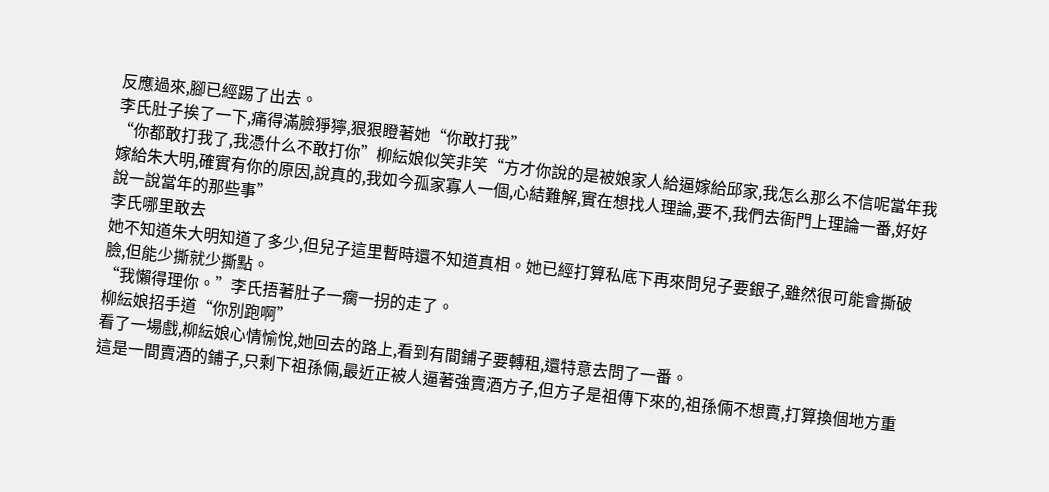反應過來,腳已經踢了出去。
李氏肚子挨了一下,痛得滿臉猙獰,狠狠瞪著她“你敢打我”
“你都敢打我了,我憑什么不敢打你”柳紜娘似笑非笑“方才你說的是被娘家人給逼嫁給邱家,我怎么那么不信呢當年我嫁給朱大明,確實有你的原因,說真的,我如今孤家寡人一個,心結難解,實在想找人理論,要不,我們去衙門上理論一番,好好說一說當年的那些事”
李氏哪里敢去
她不知道朱大明知道了多少,但兒子這里暫時還不知道真相。她已經打算私底下再來問兒子要銀子,雖然很可能會撕破臉,但能少撕就少撕點。
“我懶得理你。”李氏捂著肚子一瘸一拐的走了。
柳紜娘招手道“你別跑啊”
看了一場戲,柳紜娘心情愉悅,她回去的路上,看到有間鋪子要轉租,還特意去問了一番。
這是一間賣酒的鋪子,只剩下祖孫倆,最近正被人逼著強賣酒方子,但方子是祖傳下來的,祖孫倆不想賣,打算換個地方重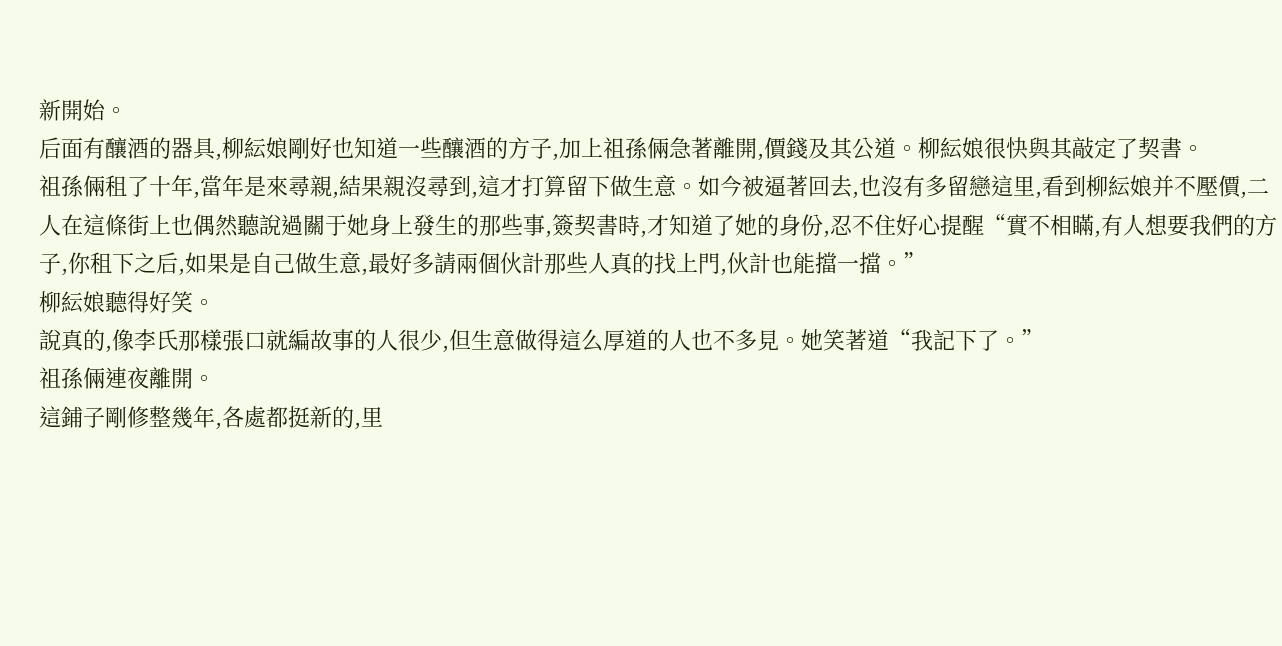新開始。
后面有釀酒的器具,柳紜娘剛好也知道一些釀酒的方子,加上祖孫倆急著離開,價錢及其公道。柳紜娘很快與其敲定了契書。
祖孫倆租了十年,當年是來尋親,結果親沒尋到,這才打算留下做生意。如今被逼著回去,也沒有多留戀這里,看到柳紜娘并不壓價,二人在這條街上也偶然聽說過關于她身上發生的那些事,簽契書時,才知道了她的身份,忍不住好心提醒“實不相瞞,有人想要我們的方子,你租下之后,如果是自己做生意,最好多請兩個伙計那些人真的找上門,伙計也能擋一擋。”
柳紜娘聽得好笑。
說真的,像李氏那樣張口就編故事的人很少,但生意做得這么厚道的人也不多見。她笑著道“我記下了。”
祖孫倆連夜離開。
這鋪子剛修整幾年,各處都挺新的,里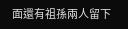面還有祖孫兩人留下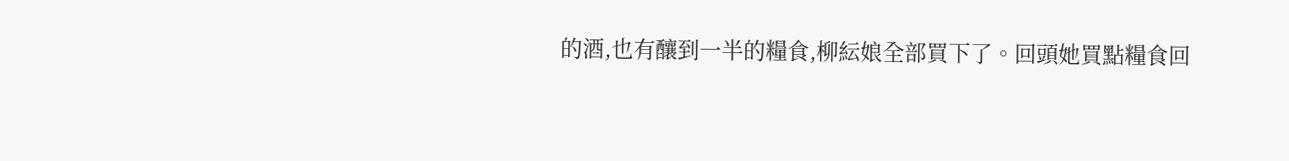的酒,也有釀到一半的糧食,柳紜娘全部買下了。回頭她買點糧食回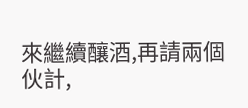來繼續釀酒,再請兩個伙計,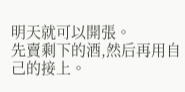明天就可以開張。
先賣剩下的酒,然后再用自己的接上。